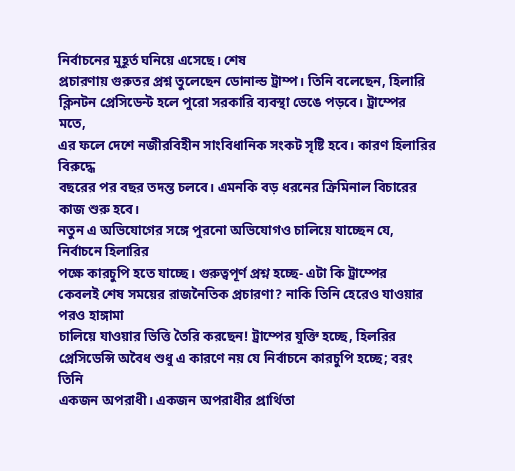নির্বাচনের মুহূর্ত ঘনিয়ে এসেছে। শেষ
প্রচারণায় গুরুতর প্রশ্ন তুলেছেন ডোনাল্ড ট্রাম্প। তিনি বলেছেন, হিলারি
ক্লিনটন প্রেসিডেন্ট হলে পুরো সরকারি ব্যবস্থা ভেঙে পড়বে। ট্রাম্পের মতে,
এর ফলে দেশে নজীরবিহীন সাংবিধানিক সংকট সৃষ্টি হবে। কারণ হিলারির বিরুদ্ধে
বছরের পর বছর তদন্ত চলবে। এমনকি বড় ধরনের ক্রিমিনাল বিচারের কাজ শুরু হবে।
নতুন এ অভিযোগের সঙ্গে পুরনো অভিযোগও চালিয়ে যাচ্ছেন যে, নির্বাচনে হিলারির
পক্ষে কারচুপি হতে যাচ্ছে। গুরুত্বপূর্ণ প্রশ্ন হচ্ছে- এটা কি ট্রাম্পের
কেবলই শেষ সময়ের রাজনৈতিক প্রচারণা? নাকি তিনি হেরেও যাওয়ার পরও হাঙ্গামা
চালিয়ে যাওয়ার ভিত্তি তৈরি করছেন! ট্রাম্পের যুক্তি হচ্ছে, হিলরির
প্রেসিডেন্সি অবৈধ শুধু এ কারণে নয় যে নির্বাচনে কারচুপি হচ্ছে; বরং তিনি
একজন অপরাধী। একজন অপরাধীর প্রার্থিতা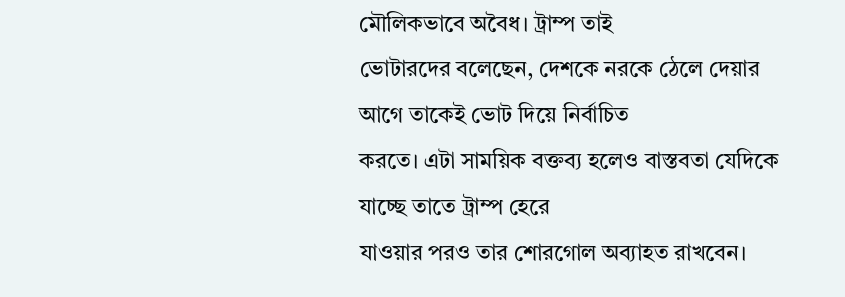মৌলিকভাবে অবৈধ। ট্রাম্প তাই
ভোটারদের বলেছেন, দেশকে নরকে ঠেলে দেয়ার আগে তাকেই ভোট দিয়ে নির্বাচিত
করতে। এটা সাময়িক বক্তব্য হলেও বাস্তবতা যেদিকে যাচ্ছে তাতে ট্রাম্প হেরে
যাওয়ার পরও তার শোরগোল অব্যাহত রাখবেন।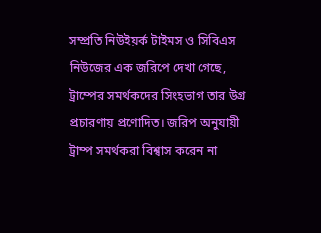সম্প্রতি নিউইয়র্ক টাইমস ও সিবিএস
নিউজের এক জরিপে দেখা গেছে,
ট্রাম্পের সমর্থকদের সিংহভাগ তার উগ্র
প্রচারণায় প্রণোদিত। জরিপ অনুযায়ী ট্রাম্প সমর্থকরা বিশ্বাস করেন না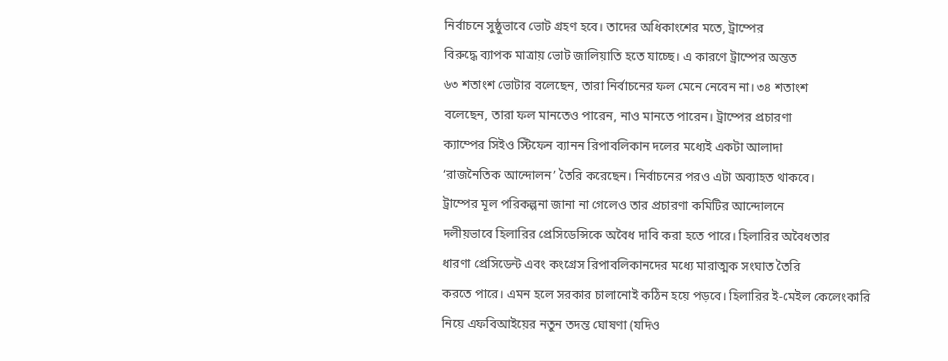নির্বাচনে সুষ্ঠুভাবে ভোট গ্রহণ হবে। তাদের অধিকাংশের মতে, ট্রাম্পের
বিরুদ্ধে ব্যাপক মাত্রায় ভোট জালিয়াতি হতে যাচ্ছে। এ কারণে ট্রাম্পের অন্তত
৬৩ শতাংশ ভোটার বলেছেন, তারা নির্বাচনের ফল মেনে নেবেন না। ৩৪ শতাংশ
বলেছেন, তারা ফল মানতেও পারেন, নাও মানতে পারেন। ট্রাম্পের প্রচারণা
ক্যাম্পের সিইও স্টিফেন ব্যানন রিপাবলিকান দলের মধ্যেই একটা আলাদা
‘রাজনৈতিক আন্দোলন’ তৈরি করেছেন। নির্বাচনের পরও এটা অব্যাহত থাকবে।
ট্রাম্পের মূল পরিকল্পনা জানা না গেলেও তার প্রচারণা কমিটির আন্দোলনে
দলীয়ভাবে হিলারির প্রেসিডেন্সিকে অবৈধ দাবি করা হতে পারে। হিলারির অবৈধতার
ধারণা প্রেসিডেন্ট এবং কংগ্রেস রিপাবলিকানদের মধ্যে মারাত্মক সংঘাত তৈরি
করতে পারে। এমন হলে সরকার চালানোই কঠিন হয়ে পড়বে। হিলারির ই-মেইল কেলেংকারি
নিয়ে এফবিআইয়ের নতুন তদন্ত ঘোষণা (যদিও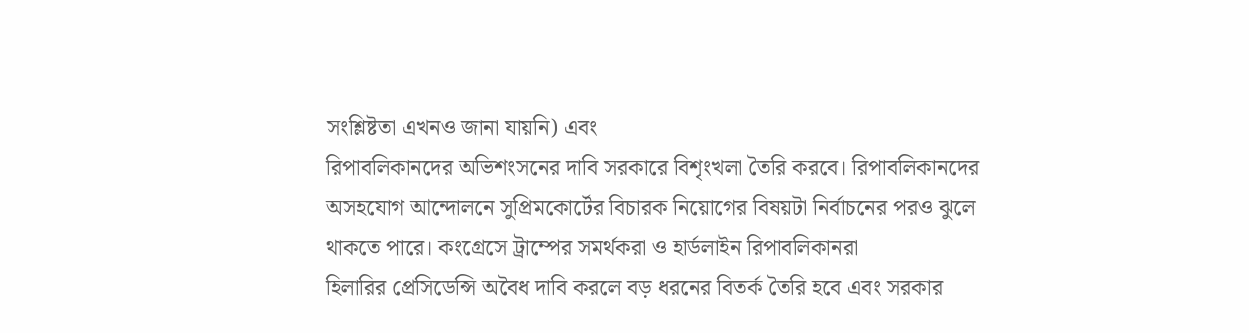সংশ্লিষ্টতা এখনও জানা যায়নি) এবং
রিপাবলিকানদের অভিশংসনের দাবি সরকারে বিশৃংখলা তৈরি করবে। রিপাবলিকানদের
অসহযোগ আন্দোলনে সুপ্রিমকোর্টের বিচারক নিয়োগের বিষয়টা নির্বাচনের পরও ঝুলে
থাকতে পারে। কংগ্রেসে ট্রাম্পের সমর্থকরা ও হার্ডলাইন রিপাবলিকানরা
হিলারির প্রেসিডেন্সি অবৈধ দাবি করলে বড় ধরনের বিতর্ক তৈরি হবে এবং সরকার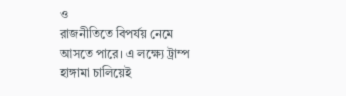ও
রাজনীতিতে বিপর্যয় নেমে আসতে পারে। এ লক্ষ্যে ট্রাম্প হাঙ্গামা চালিয়েই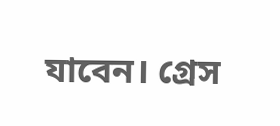যাবেন। গ্রেস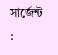সার্জেন্ট :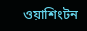ওয়াশিংটন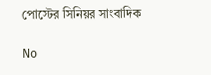পোস্টের সিনিয়র সাংবাদিক

No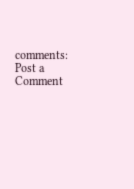comments:
Post a Comment